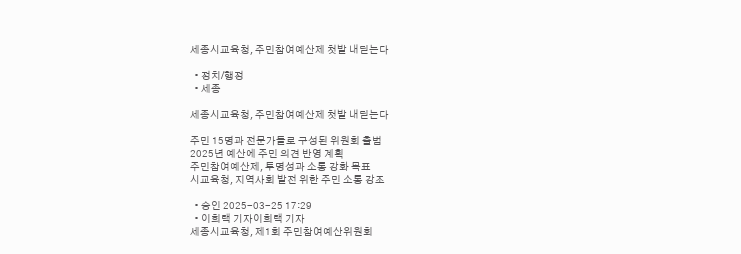세종시교육청, 주민참여예산제 첫발 내딛는다

  • 정치/행정
  • 세종

세종시교육청, 주민참여예산제 첫발 내딛는다

주민 15명과 전문가들로 구성된 위원회 출범
2025년 예산에 주민 의견 반영 계획
주민참여예산제, 투명성과 소통 강화 목표
시교육청, 지역사회 발전 위한 주민 소통 강조

  • 승인 2025-03-25 17:29
  • 이희택 기자이희택 기자
세종시교육청, 제1회 주민참여예산위원회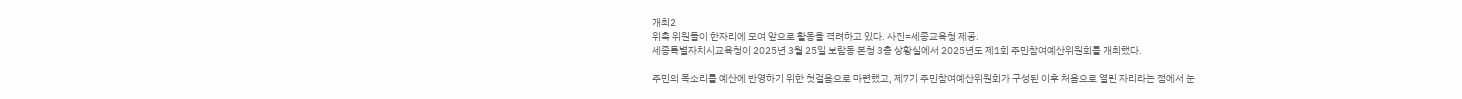개최2
위촉 위원들이 한자리에 모여 앞으로 활동을 격려하고 있다. 사진=세종교육청 제공.
세종특별자치시교육청이 2025년 3월 25일 보람동 본청 3층 상황실에서 2025년도 제1회 주민참여예산위원회를 개최했다.

주민의 목소리를 예산에 반영하기 위한 첫걸음으로 마련했고, 제7기 주민참여예산위원회가 구성된 이후 처음으로 열린 자리라는 점에서 눈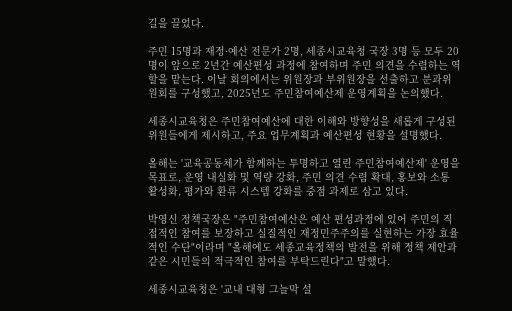길을 끌었다.

주민 15명과 재정·예산 전문가 2명, 세종시교육청 국장 3명 등 모두 20명이 앞으로 2년간 예산편성 과정에 참여하며 주민 의견을 수렴하는 역할을 맡는다. 이날 회의에서는 위원장과 부위원장을 선출하고 분과위원회를 구성했고, 2025년도 주민참여예산제 운영계획을 논의했다.

세종시교육청은 주민참여예산에 대한 이해와 방향성을 새롭게 구성된 위원들에게 제시하고, 주요 업무계획과 예산편성 현황을 설명했다.

올해는 '교육공동체가 함께하는 투명하고 열린 주민참여예산제' 운영을 목표로, 운영 내실화 및 역량 강화, 주민 의견 수렴 확대, 홍보와 소통 활성화, 평가와 환류 시스템 강화를 중점 과제로 삼고 있다.

박영신 정책국장은 "주민참여예산은 예산 편성과정에 있어 주민의 직접적인 참여를 보장하고 실질적인 재정민주주의를 실현하는 가장 효율적인 수단"이라며 "올해에도 세종교육정책의 발전을 위해 정책 제안과 같은 시민들의 적극적인 참여를 부탁드린다"고 말했다.

세종시교육청은 '교내 대형 그늘막 설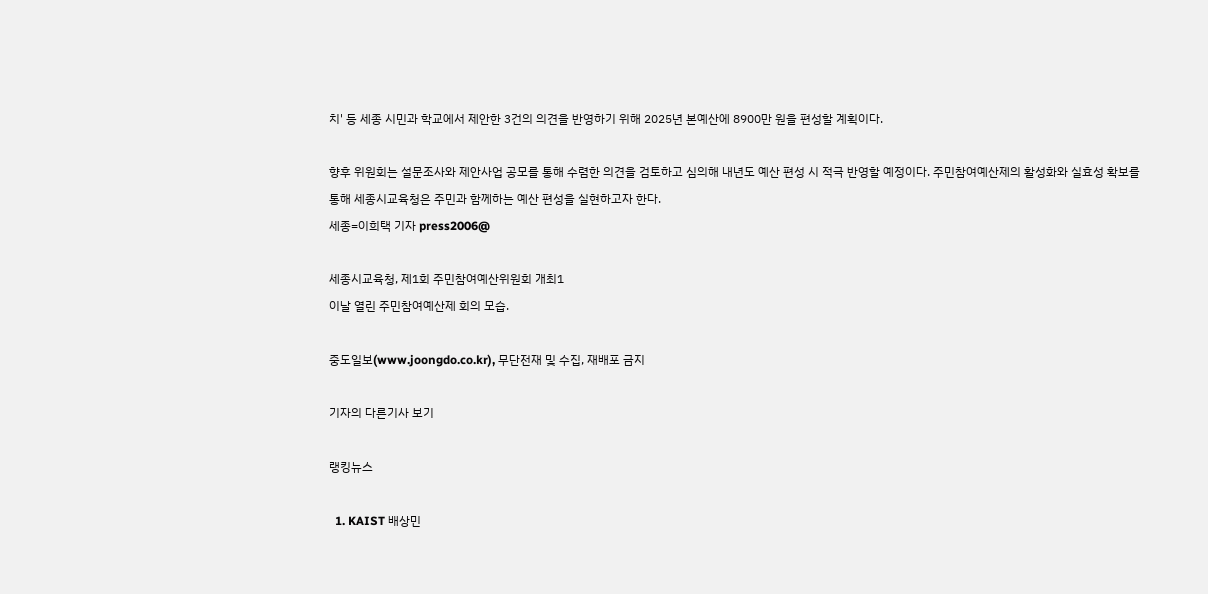치' 등 세종 시민과 학교에서 제안한 3건의 의견을 반영하기 위해 2025년 본예산에 8900만 원을 편성할 계획이다.

향후 위원회는 설문조사와 제안사업 공모를 통해 수렴한 의견을 검토하고 심의해 내년도 예산 편성 시 적극 반영할 예정이다. 주민참여예산제의 활성화와 실효성 확보를 통해 세종시교육청은 주민과 함께하는 예산 편성을 실현하고자 한다.
세종=이희택 기자 press2006@

세종시교육청, 제1회 주민참여예산위원회 개최1
이날 열린 주민참여예산제 회의 모습.

중도일보(www.joongdo.co.kr), 무단전재 및 수집, 재배포 금지

기자의 다른기사 보기

랭킹뉴스

  1. KAIST 배상민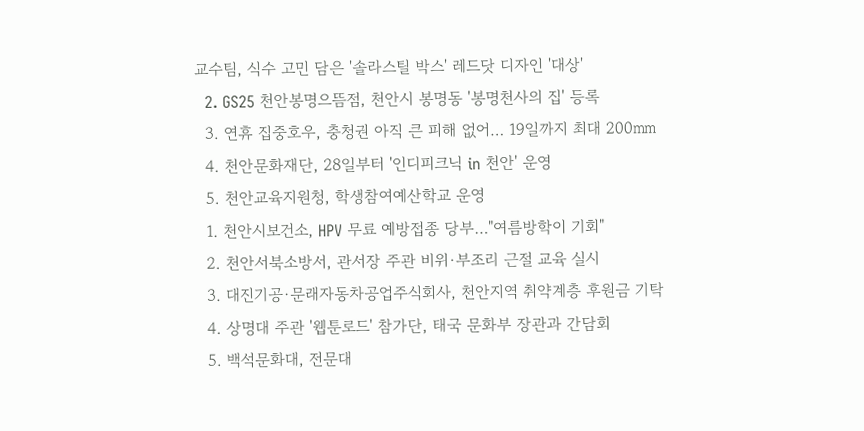교수팀, 식수 고민 담은 '솔라스틸 박스' 레드닷 디자인 '대상'
  2. GS25 천안봉명으뜸점, 천안시 봉명동 '봉명천사의 집' 등록
  3. 연휴 집중호우, 충청권 아직 큰 피해 없어… 19일까지 최대 200㎜
  4. 천안문화재단, 28일부터 '인디피크닉 in 천안' 운영
  5. 천안교육지원청, 학생참여예산학교 운영
  1. 천안시보건소, HPV 무료 예방접종 당부…"여름방학이 기회"
  2. 천안서북소방서, 관서장 주관 비위·부조리 근절 교육 실시
  3. 대진기공·문래자동차공업주식회사, 천안지역 취약계층 후원금 기탁
  4. 상명대 주관 '웹툰로드' 참가단, 태국 문화부 장관과 간담회
  5. 백석문화대, 전문대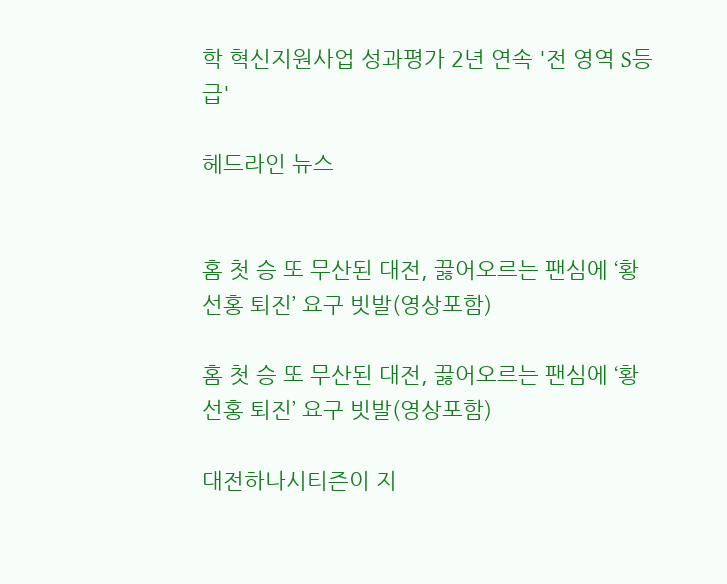학 혁신지원사업 성과평가 2년 연속 '전 영역 S등급'

헤드라인 뉴스


홈 첫 승 또 무산된 대전, 끓어오르는 팬심에 ‘황선홍 퇴진’ 요구 빗발(영상포함)

홈 첫 승 또 무산된 대전, 끓어오르는 팬심에 ‘황선홍 퇴진’ 요구 빗발(영상포함)

대전하나시티즌이 지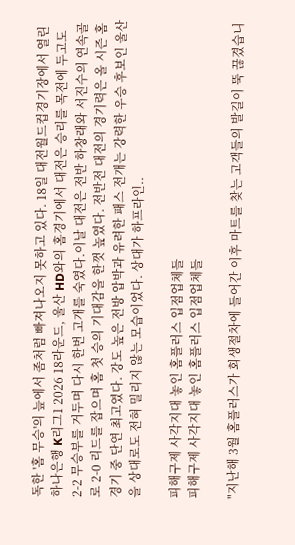독한 '홈 무승'의 늪에서 좀처럼 빠져나오지 못하고 있다. 18일 대전월드컵경기장에서 열린 하나은행 K리그1 2026 18라운드, 울산 HD와의 홈경기에서 대전은 승리를 목전에 두고도 2-2 무승부를 거두며 다시 한번 고개를 숙였다.이날 대전은 전반 하창래와 서진수의 연속골로 2-0 리드를 잡으며 홈 첫 승의 기대감을 한껏 높였다. 전반전 대전의 경기력은 올 시즌 홈 경기 중 단연 최고였다. 강도 높은 전방 압박과 유려한 패스 전개는 강력한 우승 후보인 울산을 상대로도 전혀 밀리지 않는 모습이었다. 상대가 하프라인..

피해구제 사각지대 놓인 홈플러스 입점업체들
피해구제 사각지대 놓인 홈플러스 입점업체들

"지난해 3월 홈플러스가 회생절차에 들어간 이후 마트를 찾는 고객들의 발길이 뚝 끊겼습니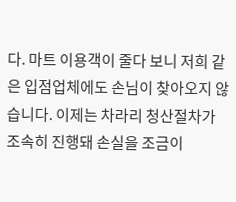다. 마트 이용객이 줄다 보니 저희 같은 입점업체에도 손님이 찾아오지 않습니다. 이제는 차라리 청산절차가 조속히 진행돼 손실을 조금이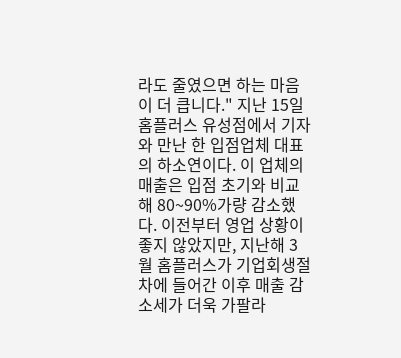라도 줄였으면 하는 마음이 더 큽니다." 지난 15일 홈플러스 유성점에서 기자와 만난 한 입점업체 대표의 하소연이다. 이 업체의 매출은 입점 초기와 비교해 80~90%가량 감소했다. 이전부터 영업 상황이 좋지 않았지만, 지난해 3월 홈플러스가 기업회생절차에 들어간 이후 매출 감소세가 더욱 가팔라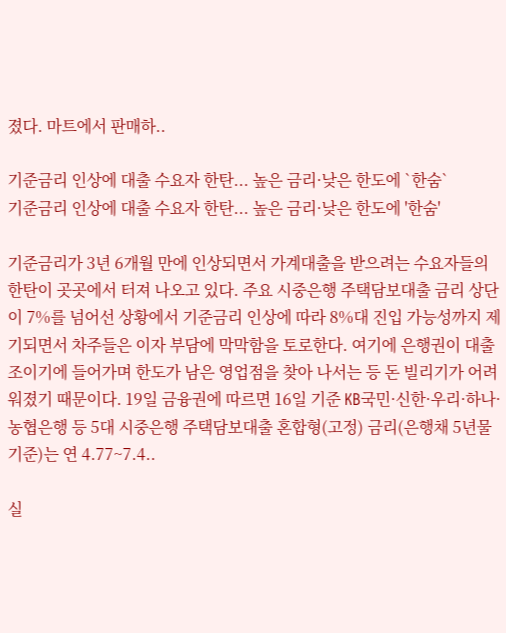졌다. 마트에서 판매하..

기준금리 인상에 대출 수요자 한탄... 높은 금리·낮은 한도에 `한숨`
기준금리 인상에 대출 수요자 한탄... 높은 금리·낮은 한도에 '한숨'

기준금리가 3년 6개월 만에 인상되면서 가계대출을 받으려는 수요자들의 한탄이 곳곳에서 터져 나오고 있다. 주요 시중은행 주택담보대출 금리 상단이 7%를 넘어선 상황에서 기준금리 인상에 따라 8%대 진입 가능성까지 제기되면서 차주들은 이자 부담에 막막함을 토로한다. 여기에 은행권이 대출 조이기에 들어가며 한도가 남은 영업점을 찾아 나서는 등 돈 빌리기가 어려워졌기 때문이다. 19일 금융권에 따르면 16일 기준 KB국민·신한·우리·하나·농협은행 등 5대 시중은행 주택담보대출 혼합형(고정) 금리(은행채 5년물 기준)는 연 4.77~7.4..

실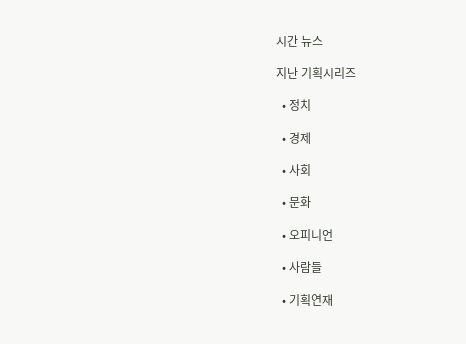시간 뉴스

지난 기획시리즈

  • 정치

  • 경제

  • 사회

  • 문화

  • 오피니언

  • 사람들

  • 기획연재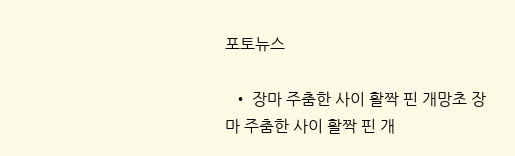포토뉴스

  • 장마 주춤한 사이 활짝 핀 개망초 장마 주춤한 사이 활짝 핀 개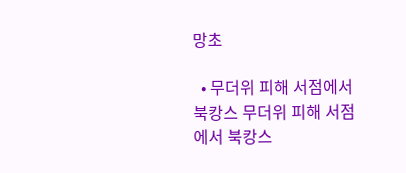망초

  • 무더위 피해 서점에서 북캉스 무더위 피해 서점에서 북캉스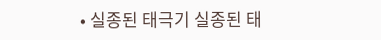• 실종된 태극기 실종된 태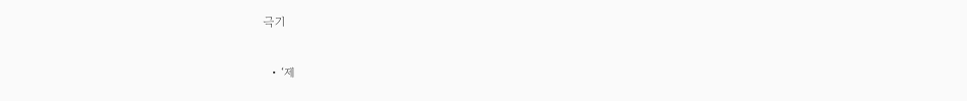극기

  • ‘제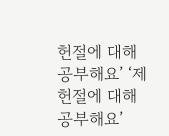헌절에 대해 공부해요’ ‘제헌절에 대해 공부해요’